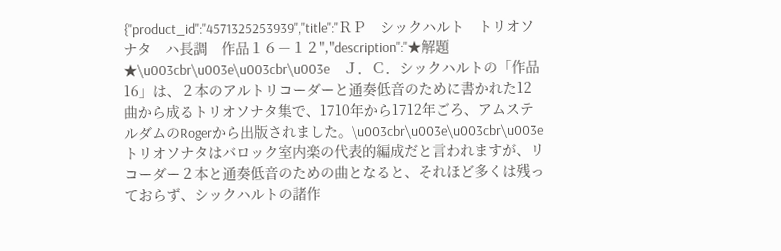{"product_id":"4571325253939","title":"ＲＰ　シックハルト　トリオソナタ　ハ長調　作品１６－１２","description":"★解題★\u003cbr\u003e\u003cbr\u003e　Ｊ．Ｃ．シックハルトの「作品16」は、２本のアルトリコーダーと通奏低音のために書かれた12曲から成るトリオソナタ集で、1710年から1712年ごろ、アムステルダムのRogerから出版されました。\u003cbr\u003e\u003cbr\u003e　トリオソナタはバロック室内楽の代表的編成だと言われますが、リコーダー２本と通奏低音のための曲となると、それほど多くは残っておらず、シックハルトの諸作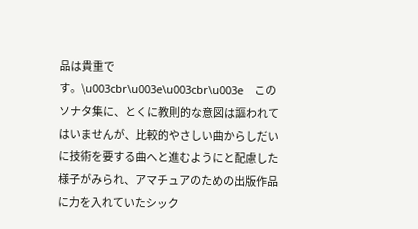品は貴重です。\u003cbr\u003e\u003cbr\u003e　このソナタ集に、とくに教則的な意図は謳われてはいませんが、比較的やさしい曲からしだいに技術を要する曲へと進むようにと配慮した様子がみられ、アマチュアのための出版作品に力を入れていたシック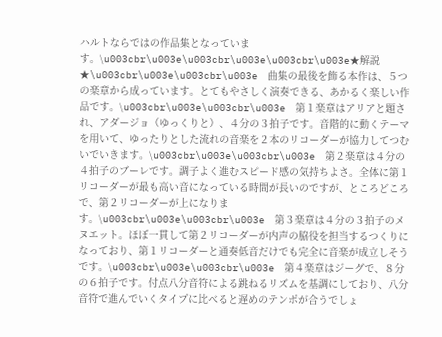ハルトならではの作品集となっています。\u003cbr\u003e\u003cbr\u003e\u003cbr\u003e★解説★\u003cbr\u003e\u003cbr\u003e　曲集の最後を飾る本作は、５つの楽章から成っています。とてもやさしく演奏できる、あかるく楽しい作品です。\u003cbr\u003e\u003cbr\u003e　第１楽章はアリアと題され、アダージョ（ゆっくりと）、４分の３拍子です。音階的に動くテーマを用いて、ゆったりとした流れの音楽を２本のリコーダーが協力してつむいでいきます。\u003cbr\u003e\u003cbr\u003e　第２楽章は４分の４拍子のブーレです。調子よく進むスピード感の気持ちよさ。全体に第１リコーダーが最も高い音になっている時間が長いのですが、ところどころで、第２リコーダーが上になります。\u003cbr\u003e\u003cbr\u003e　第３楽章は４分の３拍子のメヌエット。ほぼ一貫して第２リコーダーが内声の脇役を担当するつくりになっており、第１リコーダーと通奏低音だけでも完全に音楽が成立しそうです。\u003cbr\u003e\u003cbr\u003e　第４楽章はジーグで、８分の６拍子です。付点八分音符による跳ねるリズムを基調にしており、八分音符で進んでいくタイプに比べると遅めのテンポが合うでしょ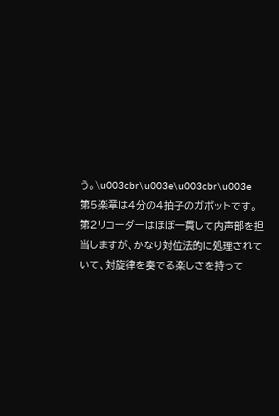う。\u003cbr\u003e\u003cbr\u003e　第５楽章は４分の４拍子のガボットです。第２リコーダーはほぼ一貫して内声部を担当しますが、かなり対位法的に処理されていて、対旋律を奏でる楽しさを持って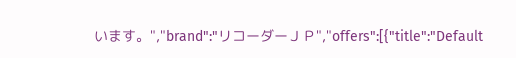います。","brand":"リコーダーＪＰ","offers":[{"title":"Default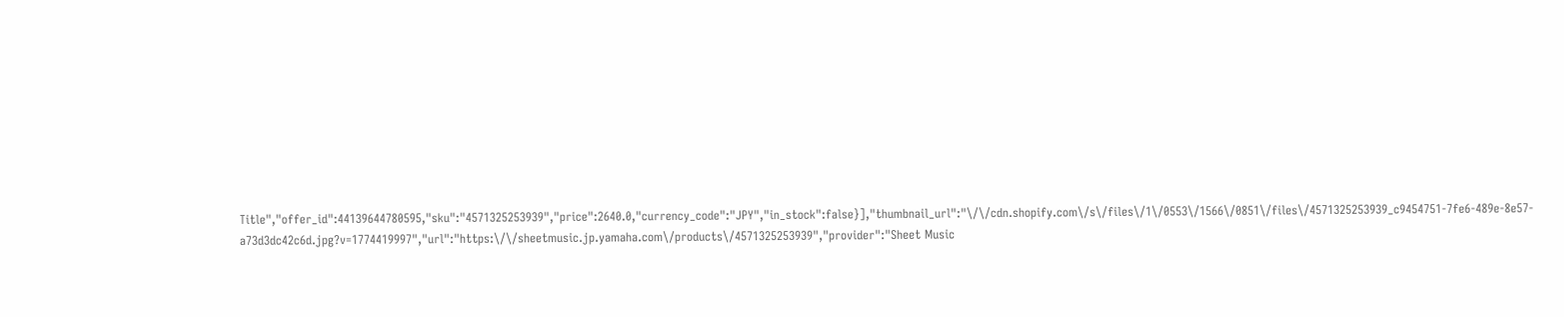Title","offer_id":44139644780595,"sku":"4571325253939","price":2640.0,"currency_code":"JPY","in_stock":false}],"thumbnail_url":"\/\/cdn.shopify.com\/s\/files\/1\/0553\/1566\/0851\/files\/4571325253939_c9454751-7fe6-489e-8e57-a73d3dc42c6d.jpg?v=1774419997","url":"https:\/\/sheetmusic.jp.yamaha.com\/products\/4571325253939","provider":"Sheet Music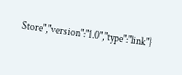Store","version":"1.0","type":"link"}